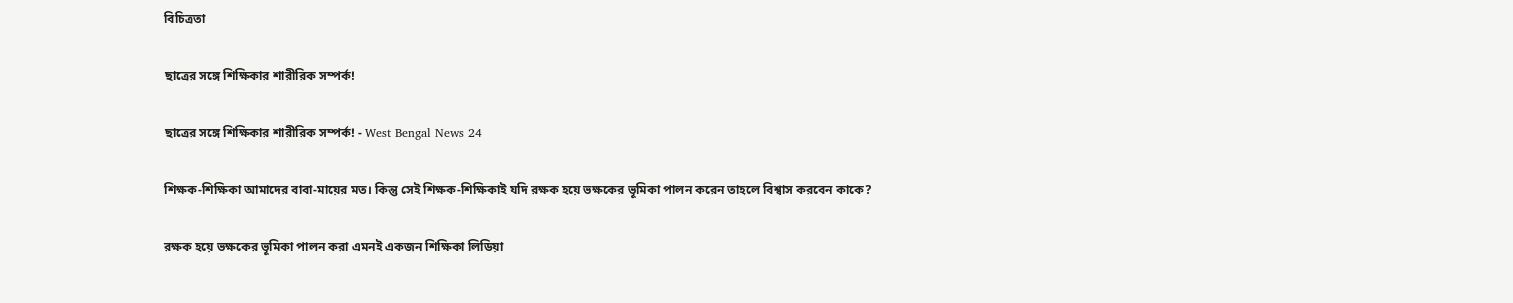বিচিত্রতা

ছাত্রের সঙ্গে শিক্ষিকার শারীরিক সম্পর্ক!

ছাত্রের সঙ্গে শিক্ষিকার শারীরিক সম্পর্ক! - West Bengal News 24

শিক্ষক-শিক্ষিকা আমাদের বাবা-মায়ের মত। কিন্তু সেই শিক্ষক-শিক্ষিকাই যদি রক্ষক হয়ে ভক্ষকের ভূমিকা পালন করেন তাহলে বিশ্বাস করবেন কাকে?

রক্ষক হয়ে ভক্ষকের ভূমিকা পালন করা এমনই একজন শিক্ষিকা লিডিয়া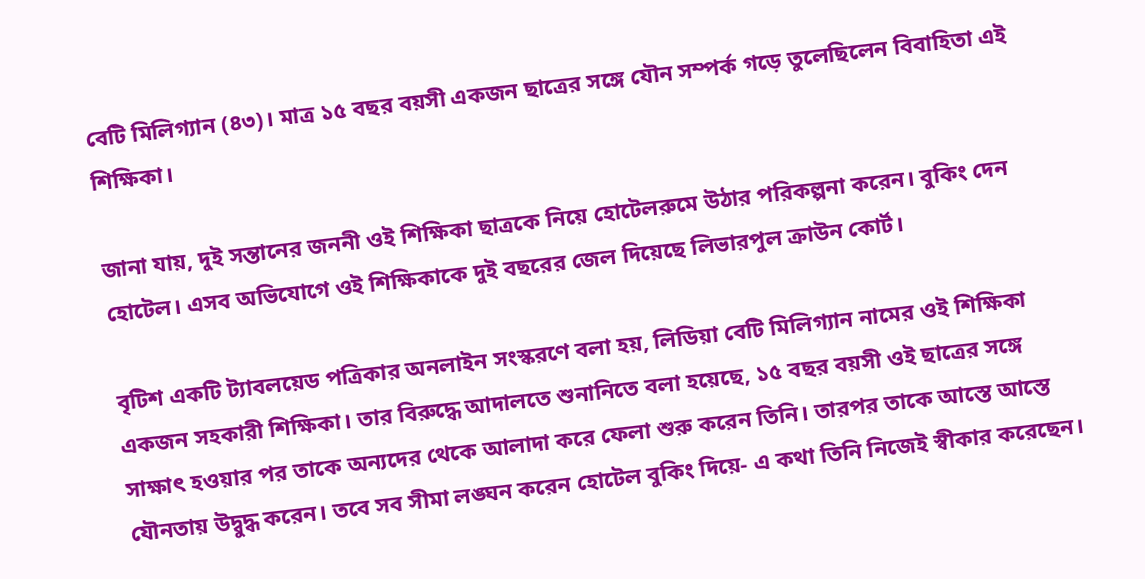বেটি মিলিগ্যান (৪৩)। মাত্র ১৫ বছর বয়সী একজন ছাত্রের সঙ্গে যৌন সম্পর্ক গড়ে তুলেছিলেন বিবাহিতা এই শিক্ষিকা।

জানা যায়, দুই সন্তানের জননী ওই শিক্ষিকা ছাত্রকে নিয়ে হোটেলরুমে উঠার পরিকল্পনা করেন। বুকিং দেন হোটেল। এসব অভিযোগে ওই শিক্ষিকাকে দুই বছরের জেল দিয়েছে লিভারপুল ক্রাউন কোর্ট।

বৃটিশ একটি ট্যাবলয়েড পত্রিকার অনলাইন সংস্করণে বলা হয়, লিডিয়া বেটি মিলিগ্যান নামের ওই শিক্ষিকা একজন সহকারী শিক্ষিকা। তার বিরুদ্ধে আদালতে শুনানিতে বলা হয়েছে, ১৫ বছর বয়সী ওই ছাত্রের সঙ্গে সাক্ষাৎ হওয়ার পর তাকে অন্যদের থেকে আলাদা করে ফেলা শুরু করেন তিনি। তারপর তাকে আস্তে আস্তে যৌনতায় উদ্বুদ্ধ করেন। তবে সব সীমা লঙ্ঘন করেন হোটেল বুকিং দিয়ে- এ কথা তিনি নিজেই স্বীকার করেছেন।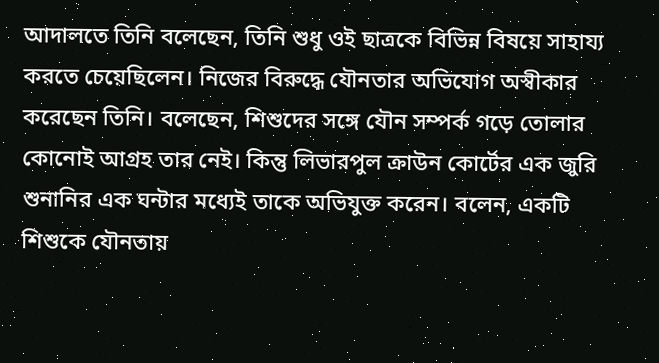আদালতে তিনি বলেছেন, তিনি শুধু ওই ছাত্রকে বিভিন্ন বিষয়ে সাহায্য করতে চেয়েছিলেন। নিজের বিরুদ্ধে যৌনতার অভিযোগ অস্বীকার করেছেন তিনি। বলেছেন, শিশুদের সঙ্গে যৌন সম্পর্ক গড়ে তোলার কোনোই আগ্রহ তার নেই। কিন্তু লিভারপুল ক্রাউন কোর্টের এক জুরি শুনানির এক ঘন্টার মধ্যেই তাকে অভিযুক্ত করেন। বলেন, একটি শিশুকে যৌনতায়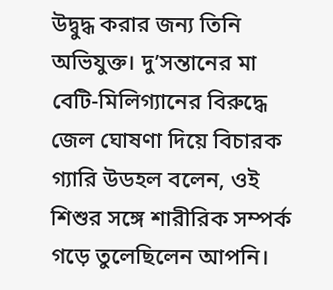উদ্বুদ্ধ করার জন্য তিনি অভিযুক্ত। দু’সন্তানের মা বেটি-মিলিগ্যানের বিরুদ্ধে জেল ঘোষণা দিয়ে বিচারক গ্যারি উডহল বলেন, ওই শিশুর সঙ্গে শারীরিক সম্পর্ক গড়ে তুলেছিলেন আপনি।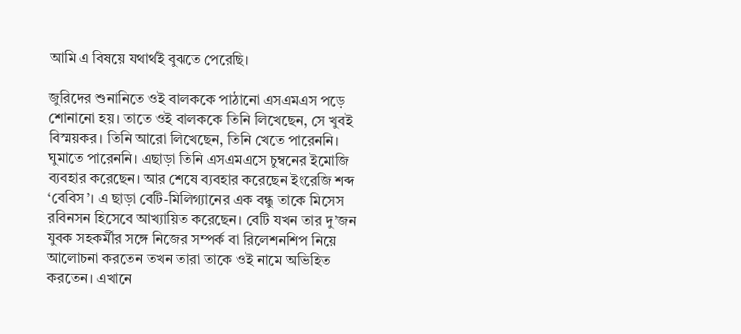আমি এ বিষয়ে যথার্থই বুঝতে পেরেছি।

জুরিদের শুনানিতে ওই বালককে পাঠানো এসএমএস পড়ে শোনানো হয়। তাতে ওই বালককে তিনি লিখেছেন, সে খুবই বিস্ময়কর। তিনি আরো লিখেছেন, তিনি খেতে পারেননি। ঘুমাতে পারেননি। এছাড়া তিনি এসএমএসে চুম্বনের ইমোজি ব্যবহার করেছেন। আর শেষে ব্যবহার করেছেন ইংরেজি শব্দ ‘বেবিস’। এ ছাড়া বেটি-মিলিগ্যানের এক বন্ধু তাকে মিসেস রবিনসন হিসেবে আখ্যায়িত করেছেন। বেটি যখন তার দু’জন যুবক সহকর্মীর সঙ্গে নিজের সম্পর্ক বা রিলেশনশিপ নিয়ে আলোচনা করতেন তখন তারা তাকে ওই নামে অভিহিত করতেন। এখানে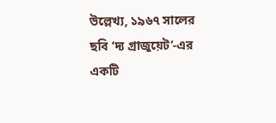উল্লেখ্য, ১৯৬৭ সালের ছবি ‘দ্য গ্রাজুয়েট’-এর একটি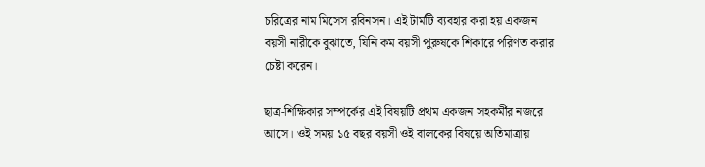চরিত্রের নাম মিসেস রবিনসন। এই টার্মটি ব্যবহার করা হয় একজন বয়সী নারীকে বুঝাতে, যিনি কম বয়সী পুরুষকে শিকারে পরিণত করার চেষ্টা করেন।

ছাত্র-শিক্ষিকার সম্পর্কের এই বিষয়টি প্রথম একজন সহকর্মীর নজরে আসে। ওই সময় ১৫ বছর বয়সী ওই বালকের বিষয়ে অতিমাত্রায়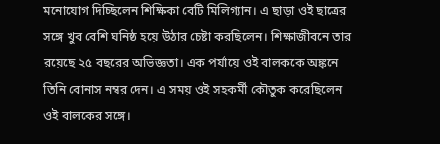মনোযোগ দিচ্ছিলেন শিক্ষিকা বেটি মিলিগ্যান। এ ছাড়া ওই ছাত্রের সঙ্গে খুব বেশি ঘনিষ্ঠ হয়ে উঠার চেষ্টা করছিলেন। শিক্ষাজীবনে তার রয়েছে ২৫ বছরের অভিজ্ঞতা। এক পর্যায়ে ওই বালককে অঙ্কনে তিনি বোনাস নম্বর দেন। এ সময় ওই সহকর্মী কৌতুক করেছিলেন ওই বালকের সঙ্গে।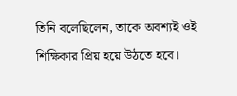তিনি বলেছিলেন, তাকে অবশ্যই ওই শিক্ষিকার প্রিয় হয়ে উঠতে হবে।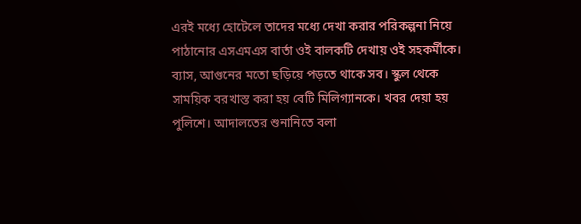এরই মধ্যে হোটেলে তাদের মধ্যে দেখা করার পরিকল্পনা নিয়ে পাঠানোর এসএমএস বার্তা ওই বালকটি দেখায় ওই সহকর্মীকে। ব্যাস, আগুনের মতো ছড়িয়ে পড়তে থাকে সব। স্কুল থেকে সাময়িক বরখাস্ত করা হয় বেটি মিলিগ্যানকে। খবর দেয়া হয় পুলিশে। আদালতের শুনানিতে বলা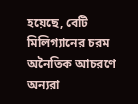হয়েছে, বেটি মিলিগ্যানের চরম অনৈতিক আচরণে অন্যরা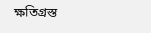ক্ষতিগ্রস্ত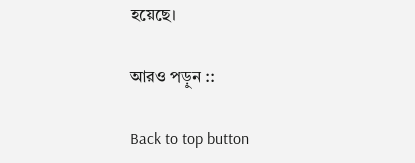হয়েছে।

আরও পড়ুন ::

Back to top button